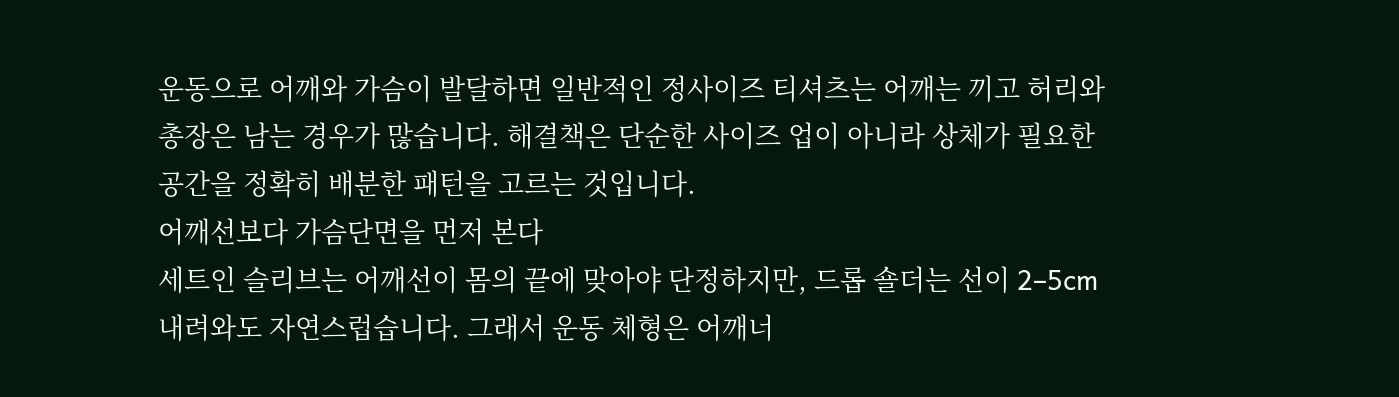운동으로 어깨와 가슴이 발달하면 일반적인 정사이즈 티셔츠는 어깨는 끼고 허리와 총장은 남는 경우가 많습니다. 해결책은 단순한 사이즈 업이 아니라 상체가 필요한 공간을 정확히 배분한 패턴을 고르는 것입니다.
어깨선보다 가슴단면을 먼저 본다
세트인 슬리브는 어깨선이 몸의 끝에 맞아야 단정하지만, 드롭 숄더는 선이 2–5cm 내려와도 자연스럽습니다. 그래서 운동 체형은 어깨너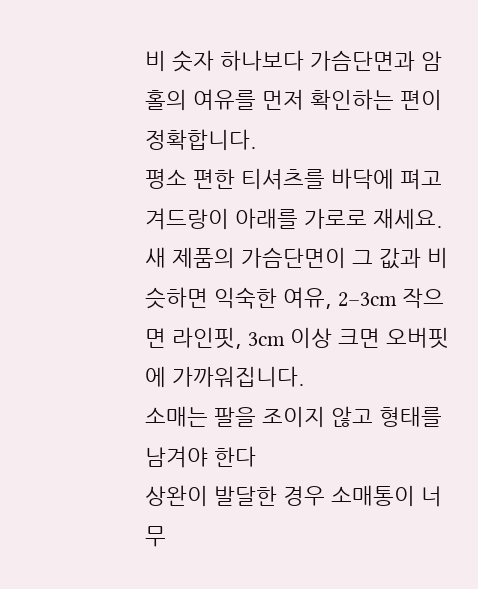비 숫자 하나보다 가슴단면과 암홀의 여유를 먼저 확인하는 편이 정확합니다.
평소 편한 티셔츠를 바닥에 펴고 겨드랑이 아래를 가로로 재세요. 새 제품의 가슴단면이 그 값과 비슷하면 익숙한 여유, 2–3cm 작으면 라인핏, 3cm 이상 크면 오버핏에 가까워집니다.
소매는 팔을 조이지 않고 형태를 남겨야 한다
상완이 발달한 경우 소매통이 너무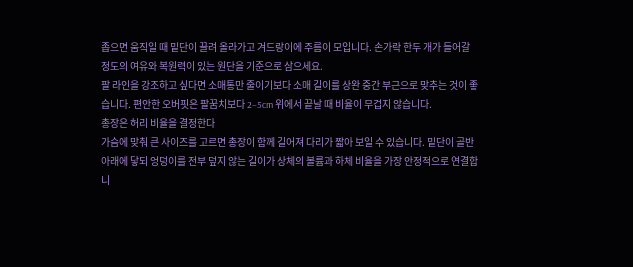좁으면 움직일 때 밑단이 끌려 올라가고 겨드랑이에 주름이 모입니다. 손가락 한두 개가 들어갈 정도의 여유와 복원력이 있는 원단을 기준으로 삼으세요.
팔 라인을 강조하고 싶다면 소매통만 줄이기보다 소매 길이를 상완 중간 부근으로 맞추는 것이 좋습니다. 편안한 오버핏은 팔꿈치보다 2–5cm 위에서 끝날 때 비율이 무겁지 않습니다.
총장은 허리 비율을 결정한다
가슴에 맞춰 큰 사이즈를 고르면 총장이 함께 길어져 다리가 짧아 보일 수 있습니다. 밑단이 골반 아래에 닿되 엉덩이를 전부 덮지 않는 길이가 상체의 볼륨과 하체 비율을 가장 안정적으로 연결합니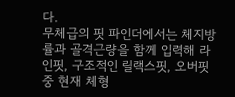다.
무체급의 핏 파인더에서는 체지방률과 골격근량을 함께 입력해 라인핏, 구조적인 릴랙스핏, 오버핏 중 현재 체형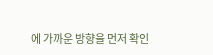에 가까운 방향을 먼저 확인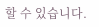할 수 있습니다.